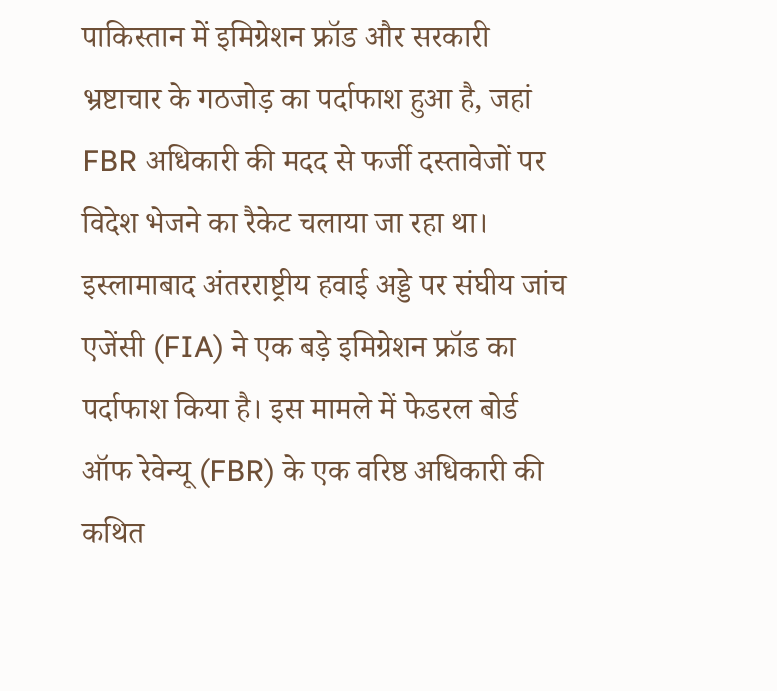पाकिस्तान में इमिग्रेशन फ्रॉड और सरकारी भ्रष्टाचार के गठजोड़ का पर्दाफाश हुआ है, जहां FBR अधिकारी की मदद से फर्जी दस्तावेजों पर विदेश भेजने का रैकेट चलाया जा रहा था।
इस्लामाबाद अंतरराष्ट्रीय हवाई अड्डे पर संघीय जांच एजेंसी (FIA) ने एक बड़े इमिग्रेशन फ्रॉड का पर्दाफाश किया है। इस मामले में फेडरल बोर्ड ऑफ रेवेन्यू (FBR) के एक वरिष्ठ अधिकारी की कथित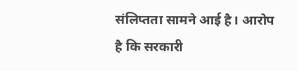संलिप्तता सामने आई है। आरोप है कि सरकारी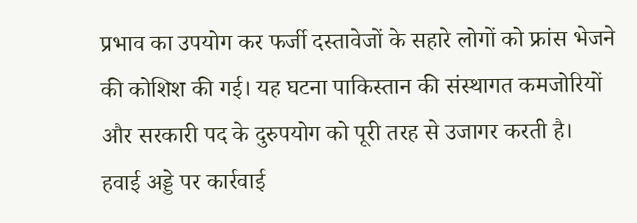प्रभाव का उपयोग कर फर्जी दस्तावेजों के सहारे लोगों को फ्रांस भेजने की कोशिश की गई। यह घटना पाकिस्तान की संस्थागत कमजोरियों और सरकारी पद के दुरुपयोग को पूरी तरह से उजागर करती है।
हवाई अड्डे पर कार्रवाई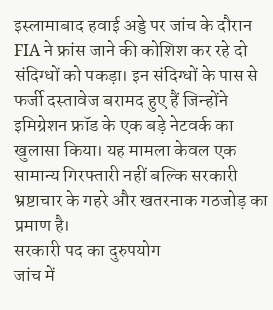इस्लामाबाद हवाई अड्डे पर जांच के दौरान FIA ने फ्रांस जाने की कोशिश कर रहे दो संदिग्धों को पकड़ा। इन संदिग्धों के पास से फर्जी दस्तावेज बरामद हुए हैं जिन्होंने इमिग्रेशन फ्रॉड के एक बड़े नेटवर्क का खुलासा किया। यह मामला केवल एक सामान्य गिरफ्तारी नहीं बल्कि सरकारी भ्रष्टाचार के गहरे और खतरनाक गठजोड़ का प्रमाण है।
सरकारी पद का दुरुपयोग
जांच में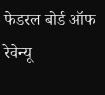फेडरल बोर्ड ऑफ रेवेन्यू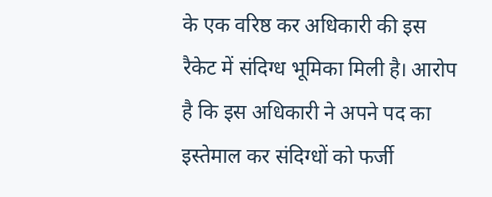के एक वरिष्ठ कर अधिकारी की इस रैकेट में संदिग्ध भूमिका मिली है। आरोप है कि इस अधिकारी ने अपने पद का इस्तेमाल कर संदिग्धों को फर्जी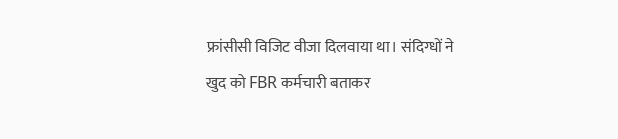फ्रांसीसी विजिट वीजा दिलवाया था। संदिग्धों ने खुद को FBR कर्मचारी बताकर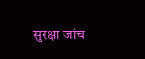सुरक्षा जांच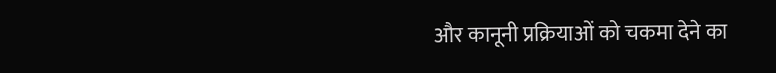और कानूनी प्रक्रियाओं को चकमा देने का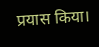प्रयास किया।